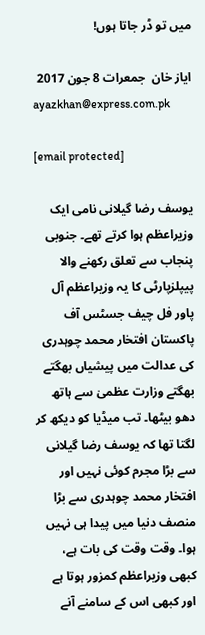میں تو ڈر جاتا ہوں!

ایاز خان  جمعرات 8 جون 2017
ayazkhan@express.com.pk

[email protected]

یوسف رضا گیلانی نامی ایک وزیراعظم ہوا کرتے تھے۔ جنوبی پنجاب سے تعلق رکھنے والا پیپلزپارٹی کا یہ وزیراعظم آل پاور فل چیف جسٹس آف پاکستان افتخار محمد چوہدری کی عدالت میں پیشیاں بھگتے بھگتے وزارت عظمیٰ سے ہاتھ دھو بیٹھا۔ تب میڈیا کو دیکھ کر لگتا تھا کہ یوسف رضا گیلانی سے بڑا مجرم کوئی نہیں اور افتخار محمد چوہدری سے بڑا منصف دنیا میں پیدا ہی نہیں ہوا۔ وقت وقت کی بات ہے، کبھی وزیراعظم کمزور ہوتا ہے اور کبھی اس کے سامنے آنے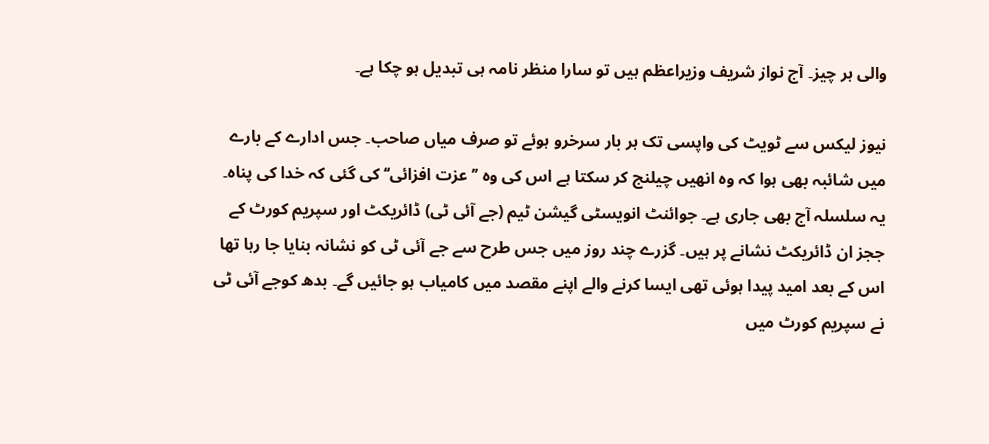والی ہر چیز۔ آج نواز شریف وزیراعظم ہیں تو سارا منظر نامہ ہی تبدیل ہو چکا ہے۔

نیوز لیکس سے ٹویٹ کی واپسی تک ہر بار سرخرو ہوئے تو صرف میاں صاحب۔ جس ادارے کے بارے میں شائبہ بھی ہوا کہ وہ انھیں چیلنج کر سکتا ہے اس کی وہ ’’عزت افزائی‘‘ کی گئی کہ خدا کی پناہ۔ یہ سلسلہ آج بھی جاری ہے۔ جوائنٹ انویسٹی گیشن ٹیم (جے آئی ٹی) ڈائریکٹ اور سپریم کورٹ کے ججز ان ڈائریکٹ نشانے پر ہیں۔ گزرے چند روز میں جس طرح سے جے آئی ٹی کو نشانہ بنایا جا رہا تھا اس کے بعد امید پیدا ہوئی تھی ایسا کرنے والے اپنے مقصد میں کامیاب ہو جائیں گے۔ بدھ کوجے آئی ٹی نے سپریم کورٹ میں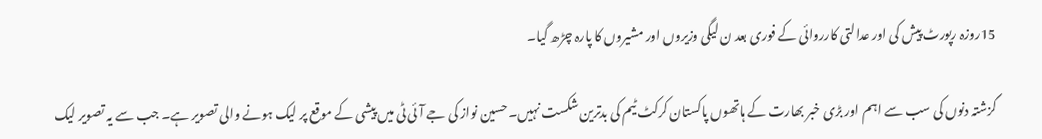15روزہ رپورٹ پیش کی اور عدالتی کارروائی کے فوری بعد ن لیگی وزیروں اور مشیروں کا پارہ چڑھ گیا۔

گزشتہ دنوں کی سب سے اہم اور بڑی خبر بھارت کے ہاتھوں پاکستان کرکٹ ٹیم کی بدترین شکست نہیں۔ حسین نواز کی جے آئی ٹی میں پیشی کے موقع پر لیک ہونے والی تصویر ہے۔ جب سے یہ تصویر لیک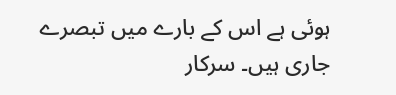ہوئی ہے اس کے بارے میں تبصرے جاری ہیں۔ سرکار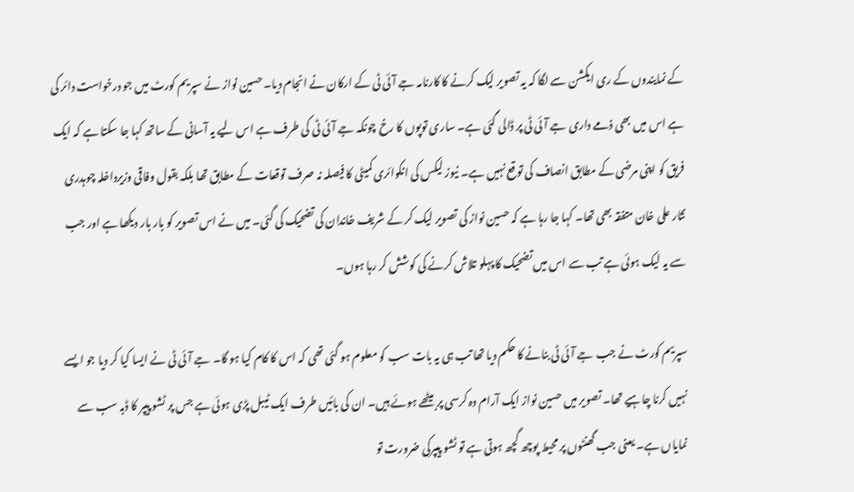کے نمایندوں کے ری ایکشن سے لگا کہ یہ تصویر لیک کرنے کا کارنامہ جے آئی ٹی کے ارکان نے انجام دیا۔ حسین نواز نے سپریم کورٹ میں جو درخواست دائر کی ہے اس میں بھی ذمے داری جے آئی ٹی پر ڈالی گئی ہے۔ ساری توپوں کا رخ چونکہ جے آئی ٹی کی طرف ہے اس لیے یہ آسانی کے ساتھ کہا جا سکتا ہے کہ ایک فریق کو اپنی مرضی کے مطابق انصاف کی توقع نہیں ہے۔ نیوز لیکس کی انکوائری کمیٹی کا فیصلہ نہ صرف توقعات کے مطابق تھا بلکہ بقول وفاقی وزیرداخلہ چوہدری نثار علی خان متفقہ بھی تھا۔ کہا جا رہا ہے کہ حسین نواز کی تصویر لیک کر کے شریف خاندان کی تضحیک کی گئی۔ میں نے اس تصویر کو بار بار دیکھا ہے اور جب سے یہ لیک ہوئی ہے تب سے اس میں تضحیک کا پہلو تلاش کرنے کی کوشش کر رہا ہوں۔

سپریم کورٹ نے جب جے آئی ٹی بنانے کا حکم دیا تھا تب ہی یہ بات سب کو معلوم ہو گئی تھی کہ اس کا کام کیا ہو گا۔ جے آئی ٹی نے ایسا کیا کر دیا جو ایسے نہیں کرنا چاہیے تھا۔ تصویر میں حسین نواز ایک آرام دہ کرسی پر بیٹھے ہوئے ہیں۔ ان کی بائیں طرف ایک ٹیبل پڑی ہوئی ہے جس پر ٹشو پیپر کا ڈبہ سب سے نمایاں ہے۔ یعنی جب گھنٹوں پر محیط پوچھ گچھ ہوتی ہے تو ٹشو پیپرکی ضرورت تو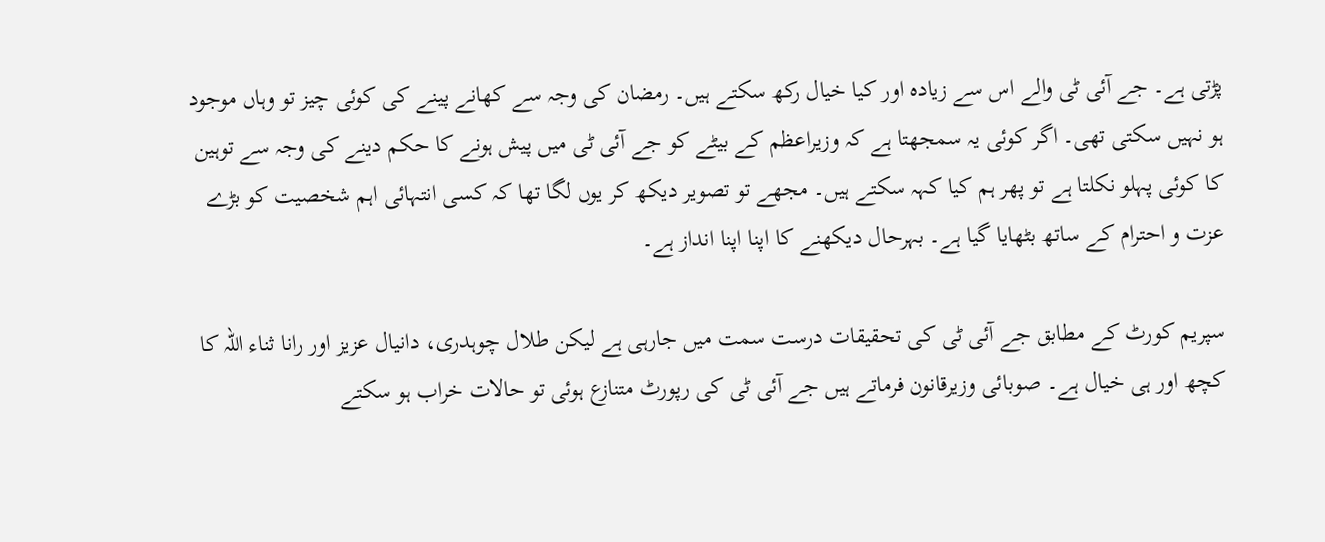پڑتی ہے۔ جے آئی ٹی والے اس سے زیادہ اور کیا خیال رکھ سکتے ہیں۔ رمضان کی وجہ سے کھانے پینے کی کوئی چیز تو وہاں موجود ہو نہیں سکتی تھی۔ اگر کوئی یہ سمجھتا ہے کہ وزیراعظم کے بیٹے کو جے آئی ٹی میں پیش ہونے کا حکم دینے کی وجہ سے توہین کا کوئی پہلو نکلتا ہے تو پھر ہم کیا کہہ سکتے ہیں۔ مجھے تو تصویر دیکھ کر یوں لگا تھا کہ کسی انتہائی اہم شخصیت کو بڑے عزت و احترام کے ساتھ بٹھایا گیا ہے۔ بہرحال دیکھنے کا اپنا اپنا انداز ہے۔

سپریم کورٹ کے مطابق جے آئی ٹی کی تحقیقات درست سمت میں جارہی ہے لیکن طلال چوہدری، دانیال عزیز اور رانا ثناء اللہ کا کچھ اور ہی خیال ہے۔ صوبائی وزیرقانون فرماتے ہیں جے آئی ٹی کی رپورٹ متنازع ہوئی تو حالات خراب ہو سکتے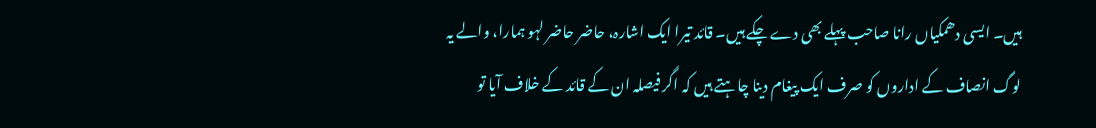ہیں۔ ایسی دھمکیاں رانا صاحب پہلے بھی دے چکے ہیں۔ قائد تیرا ایک اشارہ، حاضر حاضر لہو ہمارا، والے یہ لوگ انصاف کے اداروں کو صرف ایک پیغام دینا چاہتے ہیں کہ اگر فیصلہ ان کے قائد کے خلاف آیا تو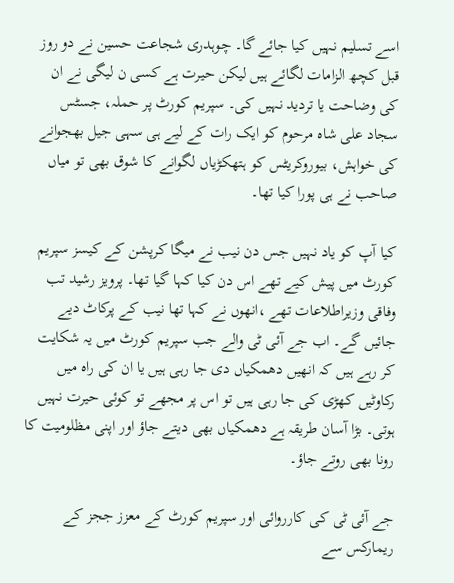اسے تسلیم نہیں کیا جائے گا۔ چوہدری شجاعت حسین نے دو روز قبل کچھ الزامات لگائے ہیں لیکن حیرت ہے کسی ن لیگی نے ان کی وضاحت یا تردید نہیں کی۔ سپریم کورٹ پر حملہ، جسٹس سجاد علی شاہ مرحوم کو ایک رات کے لیے ہی سہی جیل بھجوانے کی خواہش، بیوروکریٹس کو ہتھکڑیاں لگوانے کا شوق بھی تو میاں صاحب نے ہی پورا کیا تھا۔

کیا آپ کو یاد نہیں جس دن نیب نے میگا کرپشن کے کیسز سپریم کورٹ میں پیش کیے تھے اس دن کیا کہا گیا تھا۔ پرویز رشید تب وفاقی وزیراطلاعات تھے ،انھوں نے کہا تھا نیب کے پرکاٹ دیے جائیں گے۔ اب جے آئی ٹی والے جب سپریم کورٹ میں یہ شکایت کر رہے ہیں کہ انھیں دھمکیاں دی جا رہی ہیں یا ان کی راہ میں رکاوٹیں کھڑی کی جا رہی ہیں تو اس پر مجھے تو کوئی حیرت نہیں ہوتی۔ بڑا آسان طریقہ ہے دھمکیاں بھی دیتے جاؤ اور اپنی مظلومیت کا رونا بھی روتے جاؤ۔

جے آئی ٹی کی کارروائی اور سپریم کورٹ کے معزز ججز کے ریمارکس سے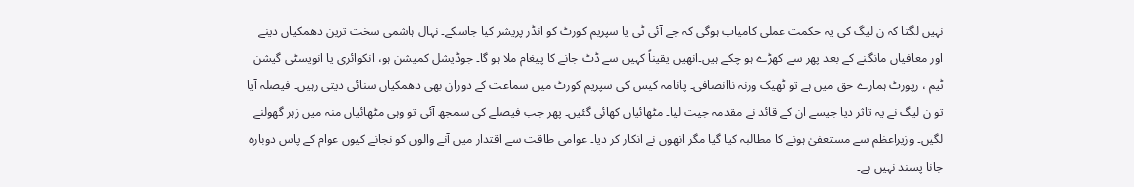نہیں لگتا کہ ن لیگ کی یہ حکمت عملی کامیاب ہوگی کہ جے آئی ٹی یا سپریم کورٹ کو انڈر پریشر کیا جاسکے۔ نہال ہاشمی سخت ترین دھمکیاں دینے اور معافیاں مانگنے کے بعد پھر سے کھڑے ہو چکے ہیں۔انھیں یقیناً کہیں سے ڈٹ جانے کا پیغام ملا ہو گا۔ جوڈیشل کمیشن ہو، انکوائری یا انویسٹی گیشن ٹیم ، رپورٹ ہمارے حق میں ہے تو ٹھیک ورنہ ناانصافی۔ پانامہ کیس کی سپریم کورٹ میں سماعت کے دوران بھی دھمکیاں سنائی دیتی رہیں۔ فیصلہ آیا تو ن لیگ نے یہ تاثر دیا جیسے ان کے قائد نے مقدمہ جیت لیا۔ مٹھائیاں کھائی گئیں۔ پھر جب فیصلے کی سمجھ آئی تو وہی مٹھائیاں منہ میں زہر گھولنے لگیں۔ وزیراعظم سے مستعفیٰ ہونے کا مطالبہ کیا گیا مگر انھوں نے انکار کر دیا۔ عوامی طاقت سے اقتدار میں آنے والوں کو نجانے کیوں عوام کے پاس دوبارہ جانا پسند نہیں ہے۔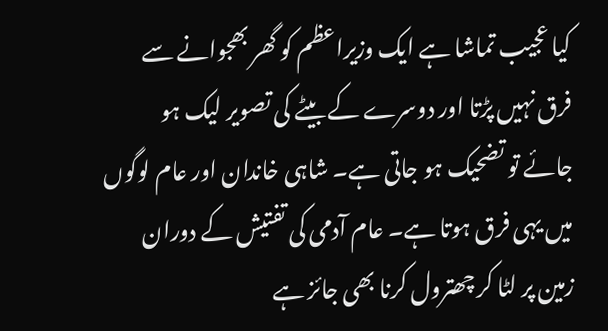کیا عجیب تماشا ہے ایک وزیراعظم کو گھر بھجوانے سے فرق نہیں پڑتا اور دوسرے کے بیٹے کی تصویر لیک ہو جائے تو تضحیک ہو جاتی ہے۔ شاہی خاندان اور عام لوگوں میں یہی فرق ہوتا ہے۔ عام آدمی کی تفتیش کے دوران زمین پر لٹا کر چھترول کرنا بھی جائز ہے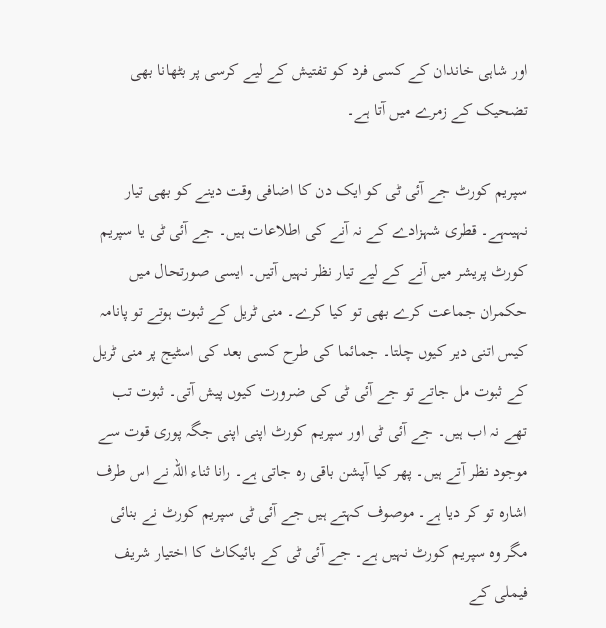اور شاہی خاندان کے کسی فرد کو تفتیش کے لیے کرسی پر بٹھانا بھی تضحیک کے زمرے میں آتا ہے۔

سپریم کورٹ جے آئی ٹی کو ایک دن کا اضافی وقت دینے کو بھی تیار نہیںہے۔ قطری شہزادے کے نہ آنے کی اطلاعات ہیں۔ جے آئی ٹی یا سپریم کورٹ پریشر میں آنے کے لیے تیار نظر نہیں آتیں۔ ایسی صورتحال میں حکمران جماعت کرے بھی تو کیا کرے۔ منی ٹریل کے ثبوت ہوتے تو پانامہ کیس اتنی دیر کیوں چلتا۔ جمائما کی طرح کسی بعد کی اسٹیج پر منی ٹریل کے ثبوت مل جاتے تو جے آئی ٹی کی ضرورت کیوں پیش آتی۔ ثبوت تب تھے نہ اب ہیں۔ جے آئی ٹی اور سپریم کورٹ اپنی اپنی جگہ پوری قوت سے موجود نظر آتے ہیں۔ پھر کیا آپشن باقی رہ جاتی ہے۔ رانا ثناء اللہ نے اس طرف اشارہ تو کر دیا ہے۔ موصوف کہتے ہیں جے آئی ٹی سپریم کورٹ نے بنائی مگر وہ سپریم کورٹ نہیں ہے۔ جے آئی ٹی کے بائیکاٹ کا اختیار شریف فیملی کے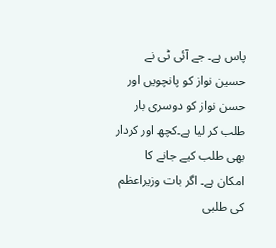پاس ہے۔ جے آئی ٹی نے حسین نواز کو پانچویں اور حسن نواز کو دوسری بار طلب کر لیا ہے۔کچھ اور کردار بھی طلب کیے جانے کا امکان ہے۔ اگر بات وزیراعظم کی طلبی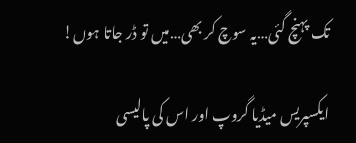تک پہنچ گئی…یہ سوچ کر بھی…میں تو ڈر جاتا ہوں!

ایکسپریس میڈیا گروپ اور اس کی پالیسی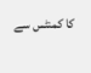کا کمنٹس سے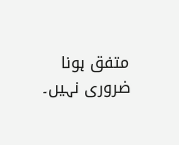متفق ہونا ضروری نہیں۔